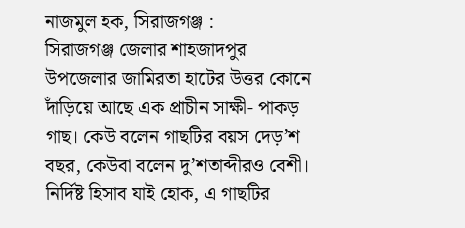নাজমুল হক, সিরাজগঞ্জ :
সিরাজগঞ্জ জেলার শাহজাদপুর উপজেলার জামিরতা হাটের উত্তর কোনে দাঁড়িয়ে আছে এক প্রাচীন সাক্ষী- পাকড় গাছ। কেউ বলেন গাছটির বয়স দেড়’শ বছর, কেউবা বলেন দু’শতাব্দীরও বেশী। নির্দিষ্ট হিসাব যাই হোক, এ গাছটির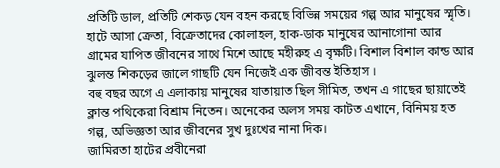প্রতিটি ডাল, প্রতিটি শেকড় যেন বহন করছে বিভিন্ন সময়ের গল্প আর মানুষের স্মৃতি।
হাটে আসা ক্রেতা, বিক্রেতাদের কোলাহল, হাক-ডাক মানুষের আনাগোনা আর গ্রামের যাপিত জীবনের সাথে মিশে আছে মহীরুহ এ বৃক্ষটি। বিশাল বিশাল কান্ড আর ঝুলন্ত শিকড়ের জালে গাছটি যেন নিজেই এক জীবন্ত ইতিহাস ।
বহু বছর অগে এ এলাকায় মানুষের যাতায়াত ছিল সীমিত, তখন এ গাছের ছায়াতেই ক্লান্ত পথিকেরা বিশ্রাম নিতেন। অনেকের অলস সময় কাটত এখানে, বিনিময় হত গল্প, অভিজ্ঞতা আর জীবনের সুখ দুঃখের নানা দিক।
জামিরতা হাটের প্রবীনেরা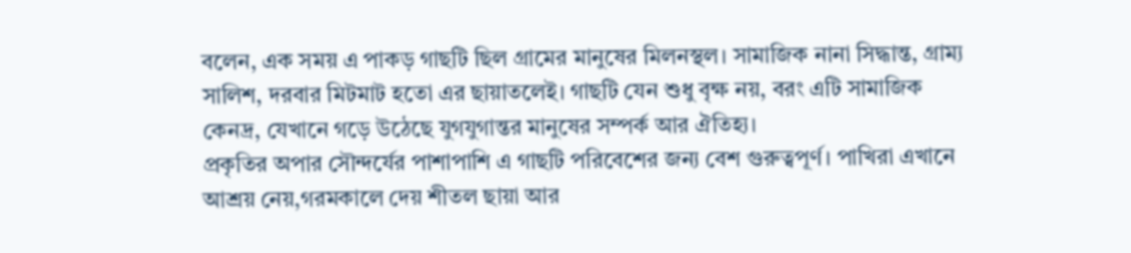বলেন, এক সময় এ পাকড় গাছটি ছিল গ্রামের মানুষের মিলনস্থল। সামাজিক নানা সিদ্ধান্ত, গ্রাম্য সালিশ, দরবার মিটমাট হতো এর ছায়াতলেই। গাছটি যেন শুধু বৃক্ষ নয়, বরং এটি সামাজিক কেনদ্র, যেখানে গড়ে উঠেছে যুগযুগান্তর মানুষের সম্পর্ক আর ঐতিহ্য।
প্রকৃতির অপার সৌন্দর্যের পাশাপাশি এ গাছটি পরিবেশের জন্য বেশ গুরুত্বপূর্ণ। পাখিরা এখানে আশ্রয় নেয়,গরমকালে দেয় শীতল ছায়া আর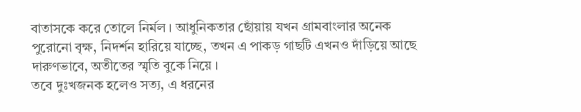বাতাসকে করে তোলে নির্মল । আধুনিকতার ছোঁয়ায় যখন গ্রামবাংলার অনেক পুরোনো বৃক্ষ, নিদর্শন হারিয়ে যাচ্ছে, তখন এ পাকড় গাছটি এখনও দাঁড়িয়ে আছে দারুণভাবে, অতীতের স্মৃতি বুকে নিয়ে ।
তবে দুঃখজনক হলেও সত্য, এ ধরনের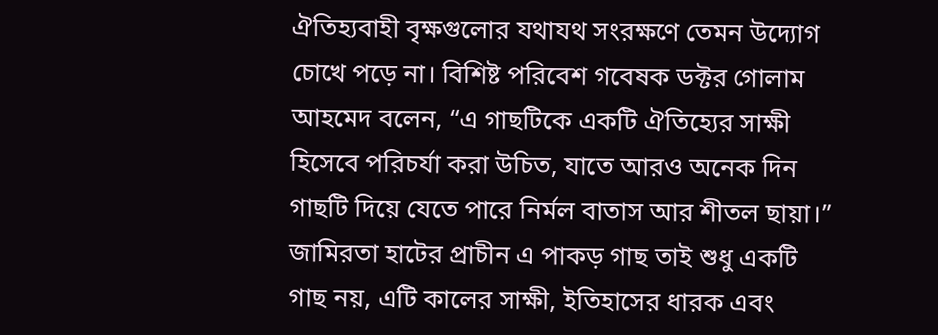ঐতিহ্যবাহী বৃক্ষগুলোর যথাযথ সংরক্ষণে তেমন উদ্যোগ চোখে পড়ে না। বিশিষ্ট পরিবেশ গবেষক ডক্টর গোলাম আহমেদ বলেন, “এ গাছটিকে একটি ঐতিহ্যের সাক্ষী হিসেবে পরিচর্যা করা উচিত, যাতে আরও অনেক দিন গাছটি দিয়ে যেতে পারে নির্মল বাতাস আর শীতল ছায়া।”
জামিরতা হাটের প্রাচীন এ পাকড় গাছ তাই শুধু একটি গাছ নয়, এটি কালের সাক্ষী, ইতিহাসের ধারক এবং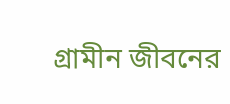গ্রামীন জীবনের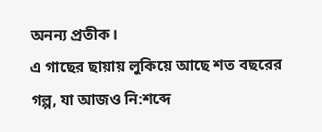অনন্য প্রতীক।
এ গাছের ছায়ায় লুকিয়ে আছে শত বছরের গল্প, যা আজও নি:শব্দে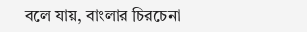বলে যায়, বাংলার চিরচেনা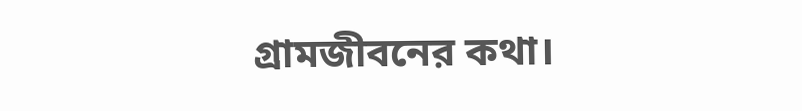গ্রামজীবনের কথা।